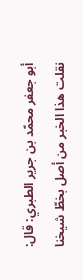أبو جعفر محمّد بن جرير الطبري: قال: نقلت هذا الخبر من أصل بخطّ شيخنا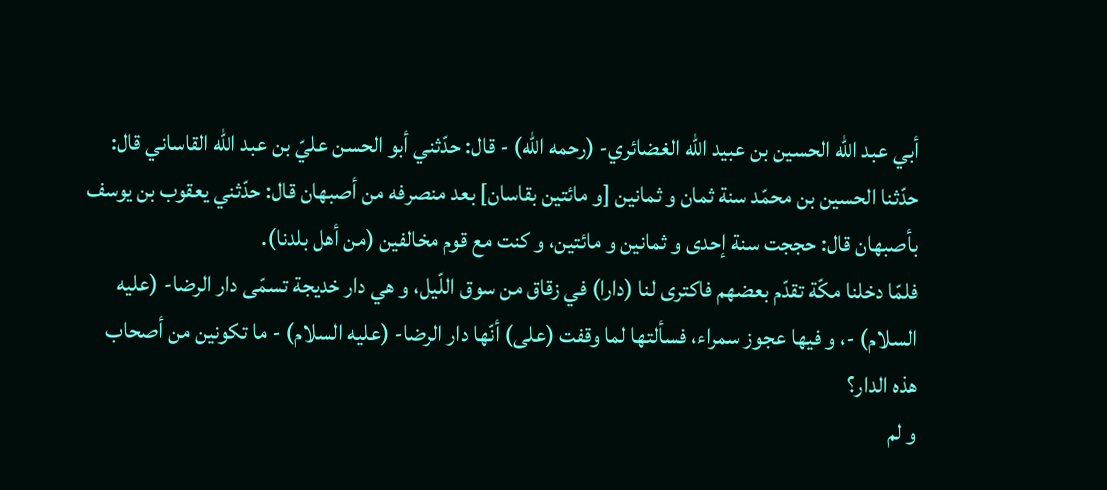أبي عبد اللّه الحسين بن عبيد اللّه الغضائري- (رحمه الله) - قال: حدّثني أبو الحسن عليّ بن عبد اللّه القاساني قال: حدّثنا الحسين بن محمّد سنة ثمان و ثمانين [و مائتين بقاسان] بعد منصرفه من أصبهان قال: حدّثني يعقوب بن يوسف بأصبهان قال: حججت سنة إحدى و ثمانين و مائتين، و كنت مع قوم مخالفين (من أهل بلدنا).
فلمّا دخلنا مكّة تقدّم بعضهم فاكترى لنا (دارا) في زقاق من سوق اللّيل، و هي دار خديجة تسمّى دار الرضا- (عليه السلام) -، و فيها عجوز سمراء، فسألتها لما وقفت (على) أنّها دار الرضا- (عليه السلام) - ما تكونين من أصحاب هذه الدار؟
و لم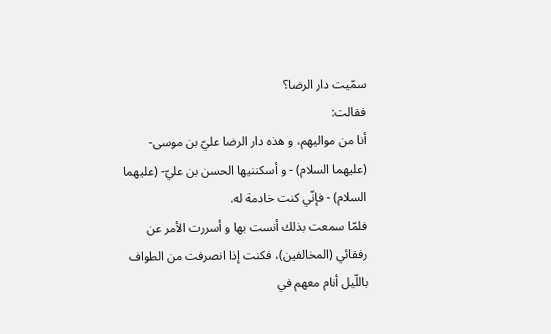سمّيت دار الرضا؟
فقالت:
أنا من مواليهم، و هذه دار الرضا عليّ بن موسى- (عليهما السلام) - و أسكننيها الحسن بن عليّ- (عليهما السلام) - فإنّي كنت خادمة له.
فلمّا سمعت بذلك أنست بها و أسررت الأمر عن رفقائي (المخالفين)، فكنت إذا انصرفت من الطواف باللّيل أنام معهم في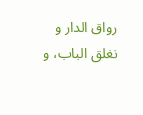رواق الدار و نغلق الباب، و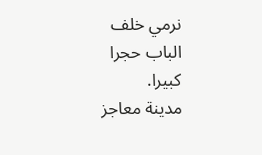نرمي خلف الباب حجرا كبيرا.
مدينة معاجز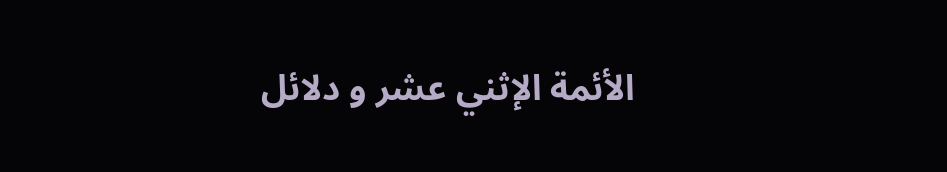الأئمة الإثني عشر و دلائل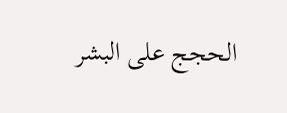الحجج على البشر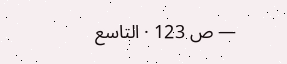— ص 123 · التاسع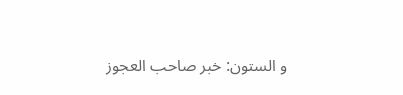و الستون: خبر صاحب العجوز